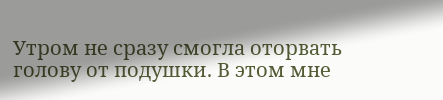Утром не сразу смогла оторвать голову от подушки. В этом мне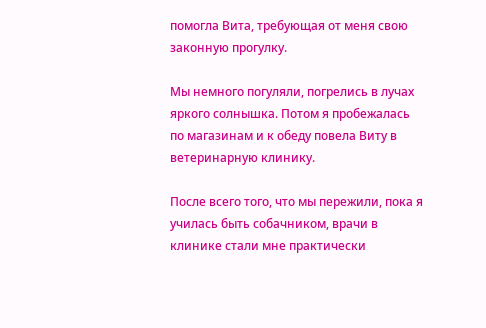помогла Вита, требующая от меня свою законную прогулку.

Мы немного погуляли, погрелись в лучах яркого солнышка. Потом я пробежалась по магазинам и к обеду повела Виту в ветеринарную клинику.

После всего того, что мы пережили, пока я училась быть собачником, врачи в клинике стали мне практически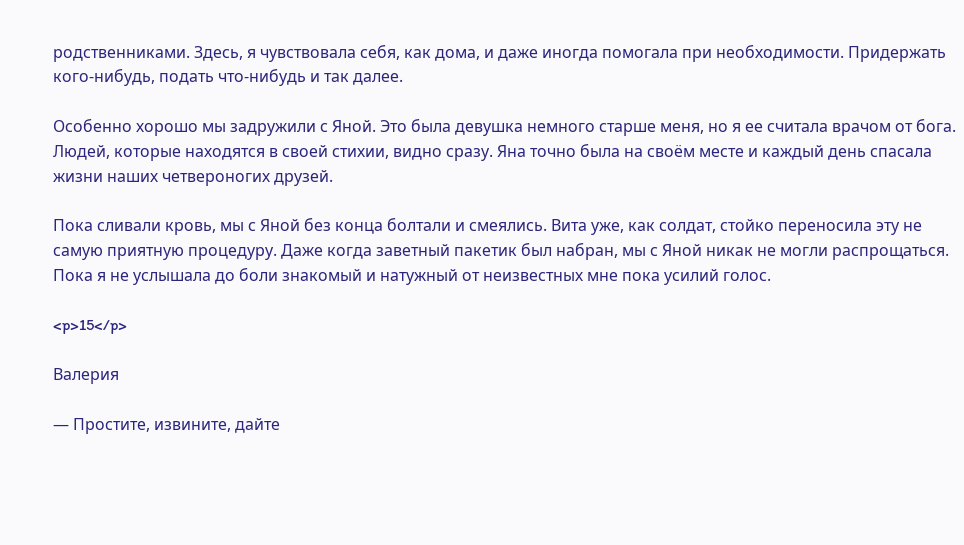родственниками. Здесь, я чувствовала себя, как дома, и даже иногда помогала при необходимости. Придержать кого-нибудь, подать что-нибудь и так далее.

Особенно хорошо мы задружили с Яной. Это была девушка немного старше меня, но я ее считала врачом от бога. Людей, которые находятся в своей стихии, видно сразу. Яна точно была на своём месте и каждый день спасала жизни наших четвероногих друзей.

Пока сливали кровь, мы с Яной без конца болтали и смеялись. Вита уже, как солдат, стойко переносила эту не самую приятную процедуру. Даже когда заветный пакетик был набран, мы с Яной никак не могли распрощаться. Пока я не услышала до боли знакомый и натужный от неизвестных мне пока усилий голос.

<p>15</p>

Валерия

— Простите, извините, дайте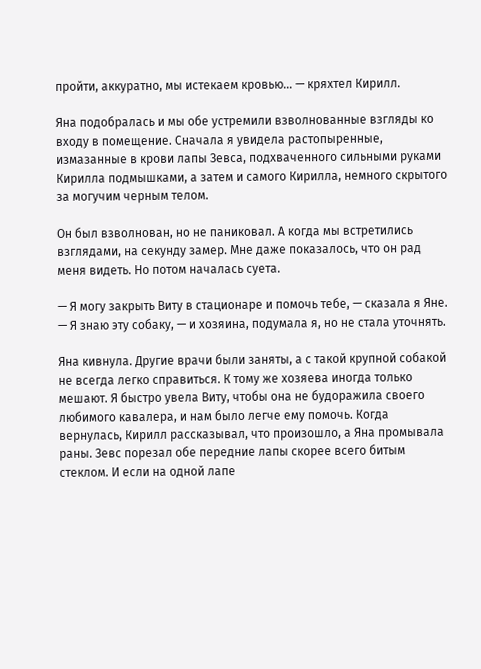пройти, аккуратно, мы истекаем кровью… — кряхтел Кирилл.

Яна подобралась и мы обе устремили взволнованные взгляды ко входу в помещение. Сначала я увидела растопыренные, измазанные в крови лапы Зевса, подхваченного сильными руками Кирилла подмышками, а затем и самого Кирилла, немного скрытого за могучим черным телом.

Он был взволнован, но не паниковал. А когда мы встретились взглядами, на секунду замер. Мне даже показалось, что он рад меня видеть. Но потом началась суета.

— Я могу закрыть Виту в стационаре и помочь тебе, — сказала я Яне. — Я знаю эту собаку, — и хозяина, подумала я, но не стала уточнять.

Яна кивнула. Другие врачи были заняты, а с такой крупной собакой не всегда легко справиться. К тому же хозяева иногда только мешают. Я быстро увела Виту, чтобы она не будоражила своего любимого кавалера, и нам было легче ему помочь. Когда вернулась, Кирилл рассказывал, что произошло, а Яна промывала раны. Зевс порезал обе передние лапы скорее всего битым стеклом. И если на одной лапе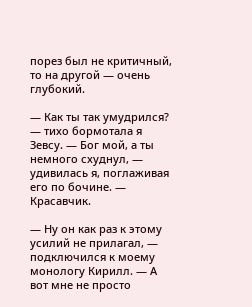порез был не критичный, то на другой — очень глубокий.

— Как ты так умудрился? — тихо бормотала я Зевсу. — Бог мой, а ты немного схуднул, — удивилась я, поглаживая его по бочине. — Красавчик.

— Ну он как раз к этому усилий не прилагал, — подключился к моему монологу Кирилл. — А вот мне не просто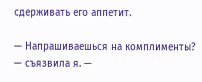сдерживать его аппетит.

— Напрашиваешься на комплименты? — съязвила я. —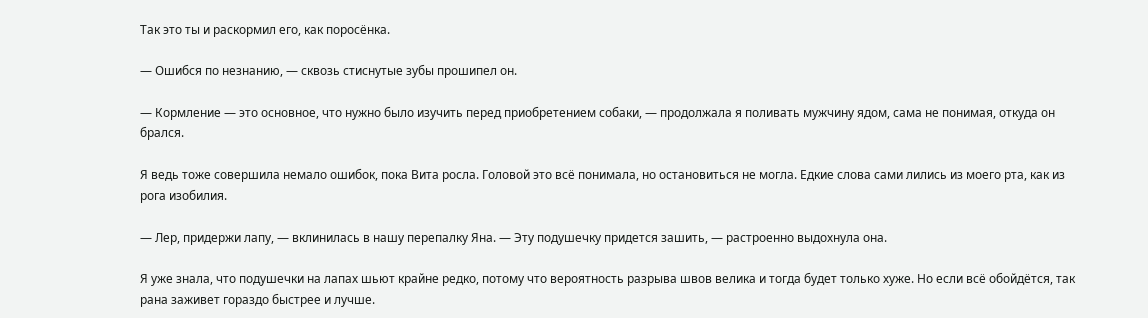Так это ты и раскормил его, как поросёнка.

— Ошибся по незнанию, — сквозь стиснутые зубы прошипел он.

— Кормление — это основное, что нужно было изучить перед приобретением собаки, — продолжала я поливать мужчину ядом, сама не понимая, откуда он брался.

Я ведь тоже совершила немало ошибок, пока Вита росла. Головой это всё понимала, но остановиться не могла. Едкие слова сами лились из моего рта, как из рога изобилия.

— Лер, придержи лапу, — вклинилась в нашу перепалку Яна. — Эту подушечку придется зашить, — растроенно выдохнула она.

Я уже знала, что подушечки на лапах шьют крайне редко, потому что вероятность разрыва швов велика и тогда будет только хуже. Но если всё обойдётся, так рана заживет гораздо быстрее и лучше.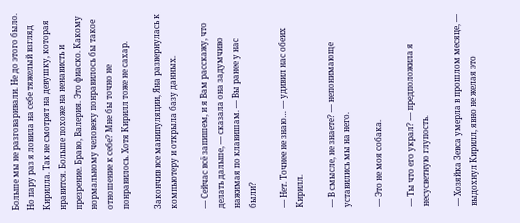Больше мы не разговаривали. Не до этого было. Но пару раз я ловила на себе тяжелый взгляд Кирилла. Так не смотрят на девушку, которая нравится. Больше похоже на ненависть и презрение. Браво, Валерия. Это фиаско. Какому нормальному человеку понравилось бы такое отношение к себе? Мне бы точно не понравилось. Хотя Кирилл тоже не сахар.

Закончив все манипуляции, Яна развернулась к компьютеру и открыла базу данных.

— Сейчас всё запишем, и я Вам расскажу, что делать дальше, — сказала она задумчиво нажимая по клавишам. — Вы ранее у нас были?

— Нет. Точнее не знаю… — удивил нас обеих Кирилл.

— В смысле, не знаете? — непонимающе уставились мы на него.

— Это не моя собака.

— Ты что его украл? — предположила я несусветную глупость.

— Хозяйка Зевса умерла в прошлом месяце, — выдохнул Кирилл, явно не желая это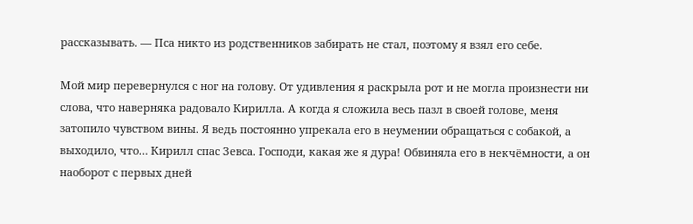рассказывать. — Пса никто из родственников забирать не стал, поэтому я взял его себе.

Мой мир перевернулся с ног на голову. От удивления я раскрыла рот и не могла произнести ни слова, что наверняка радовало Кирилла. А когда я сложила весь пазл в своей голове, меня затопило чувством вины. Я ведь постоянно упрекала его в неумении обращаться с собакой, а выходило, что… Кирилл спас Зевса. Господи, какая же я дура! Обвиняла его в некчёмности, а он наоборот с первых дней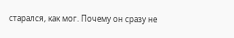старался, как мог. Почему он сразу не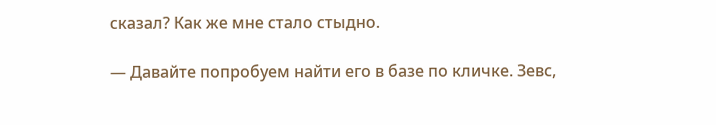сказал? Как же мне стало стыдно.

— Давайте попробуем найти его в базе по кличке. Зевс,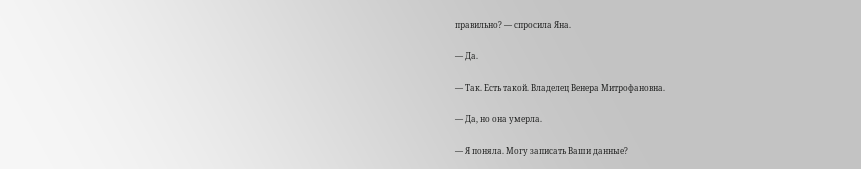правильно? — спросила Яна.

— Да.

— Так. Есть такой. Владелец Венера Митрофановна.

— Да, но она умерла.

— Я поняла. Могу записать Ваши данные?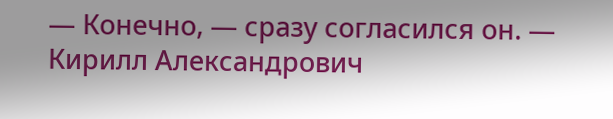— Конечно, — сразу согласился он. — Кирилл Александрович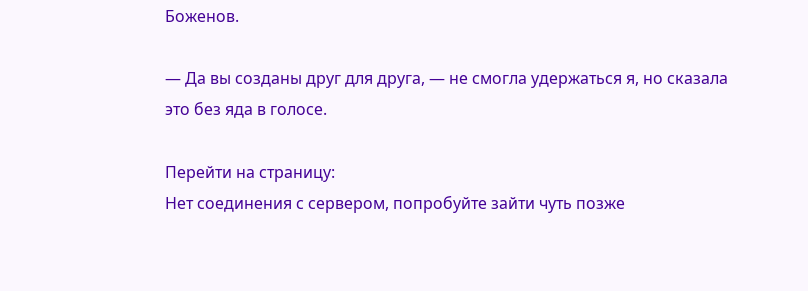Боженов.

— Да вы созданы друг для друга, — не смогла удержаться я, но сказала это без яда в голосе.

Перейти на страницу:
Нет соединения с сервером, попробуйте зайти чуть позже